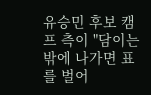유승민 후보 캠프 측이 "담이는 밖에 나가면 표를 벌어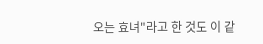오는 효녀"라고 한 것도 이 같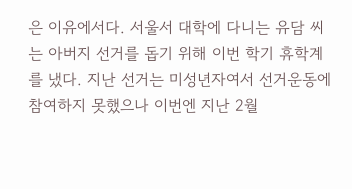은 이유에서다. 서울서 대학에 다니는 유담 씨는 아버지 선거를 돕기 위해 이번 학기 휴학계를 냈다. 지난 선거는 미성년자여서 선거운동에 참여하지 못했으나 이번엔 지난 2월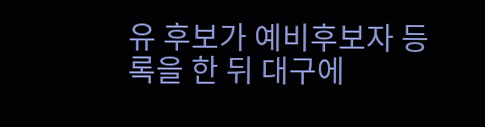유 후보가 예비후보자 등록을 한 뒤 대구에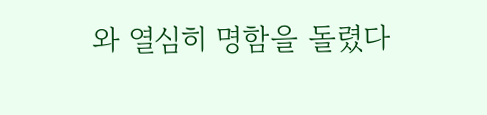와 열심히 명함을 돌렸다